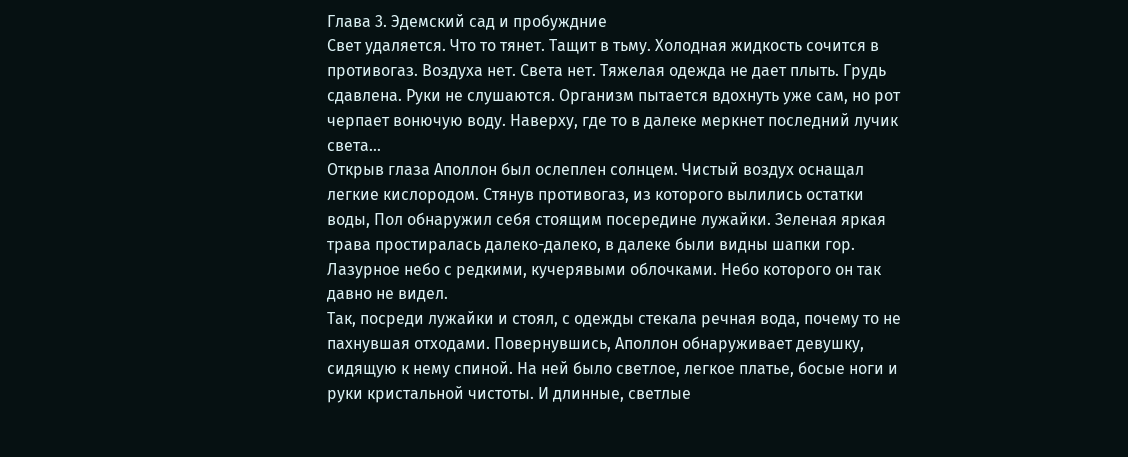Глава 3. Эдемский сад и пробуждние
Свет удаляется. Что то тянет. Тащит в тьму. Холодная жидкость сочится в противогаз. Воздуха нет. Света нет. Тяжелая одежда не дает плыть. Грудь сдавлена. Руки не слушаются. Организм пытается вдохнуть уже сам, но рот черпает вонючую воду. Наверху, где то в далеке меркнет последний лучик света…
Открыв глаза Аполлон был ослеплен солнцем. Чистый воздух оснащал легкие кислородом. Стянув противогаз, из которого вылились остатки воды, Пол обнаружил себя стоящим посередине лужайки. Зеленая яркая трава простиралась далеко-далеко, в далеке были видны шапки гор. Лазурное небо с редкими, кучерявыми облочками. Небо которого он так давно не видел.
Так, посреди лужайки и стоял, с одежды стекала речная вода, почему то не пахнувшая отходами. Повернувшись, Аполлон обнаруживает девушку, сидящую к нему спиной. На ней было светлое, легкое платье, босые ноги и руки кристальной чистоты. И длинные, светлые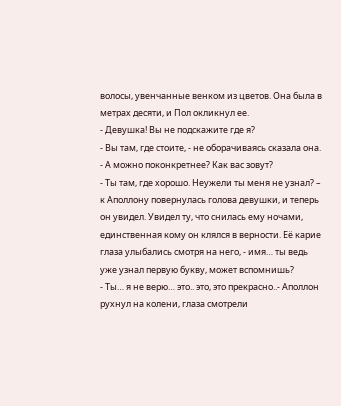волосы, увенчанные венком из цветов. Она была в метрах десяти, и Пол окликнул ее.
- Девушка! Вы не подскажите где я?
- Вы там, где стоите, - не оборачиваясь сказала она.
- А можно поконкретнее? Как вас зовут?
- Ты там, где хорошо. Неужели ты меня не узнал? – к Аполлону повернулась голова девушки, и теперь он увидел. Увидел ту, что снилась ему ночами, единственная кому он клялся в верности. Её карие глаза улыбались смотря на него, - имя… ты ведь уже узнал первую букву, может вспомнишь?
- Ты… я не верю… это.. это, это прекрасно..- Аполлон рухнул на колени, глаза смотрели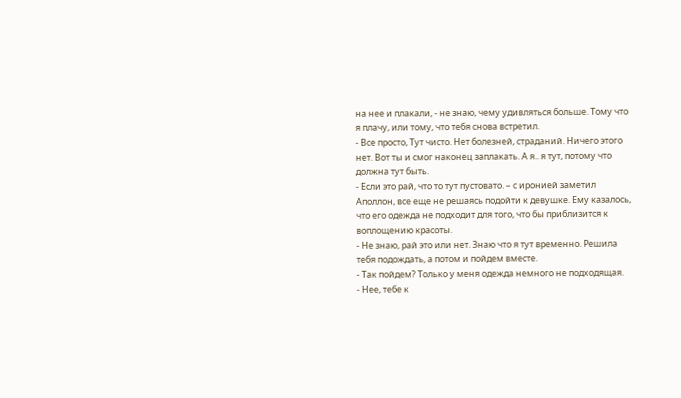на нее и плакали, - не знаю, чему удивляться больше. Тому что я плачу, или тому, что тебя снова встретил.
- Все просто, Тут чисто. Нет болезней, страданий. Ничего этого нет. Вот ты и смог наконец заплакать. А я.. я тут, потому что должна тут быть.
- Если это рай, что то тут пустовато. – с иронией заметил Аполлон, все еще не решаясь подойти к девушке. Ему казалось, что его одежда не подходит для того, что бы приблизится к воплощению красоты.
- Не знаю, рай это или нет. Знаю что я тут временно. Решила тебя подождать, а потом и пойдем вместе.
- Так пойдем? Только у меня одежда немного не подходящая.
- Нее, тебе к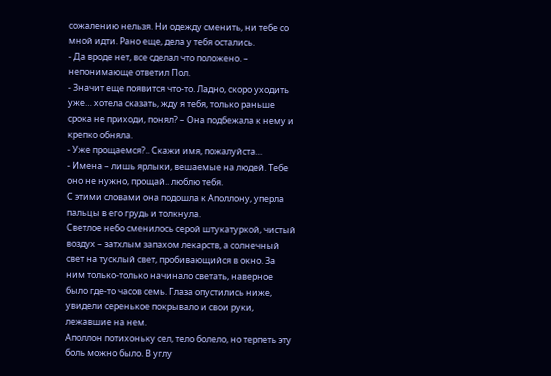сожалению нельзя. Ни одежду сменить, ни тебе со мной идти. Рано еще, дела у тебя остались.
- Да вроде нет, все сделал что положено. – непонимающе ответил Пол.
- Значит еще появится что-то. Ладно, скоро уходить уже… хотела сказать, жду я тебя, только раньше срока не приходи, понял? – Она подбежала к нему и крепко обняла.
- Уже прощаемся?.. Скажи имя, пожалуйста…
- Имена – лишь ярлыки, вешаемые на людей. Тебе оно не нужно, прощай.. люблю тебя.
С этими словами она подошла к Аполлону, уперла пальцы в его грудь и толкнула.
Светлое небо сменилось серой штукатуркой, чистый воздух – затхлым запахом лекарств, а солнечный свет на тусклый свет, пробивающийся в окно. За ним только-только начинало светать, наверное было где-то часов семь. Глаза опустились ниже, увидели серенькое покрывало и свои руки, лежавшие на нем.
Аполлон потихоньку сел, тело болело, но терпеть эту боль можно было. В углу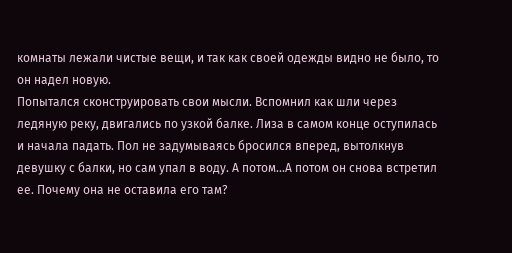комнаты лежали чистые вещи, и так как своей одежды видно не было, то он надел новую.
Попытался сконструировать свои мысли. Вспомнил как шли через ледяную реку, двигались по узкой балке. Лиза в самом конце оступилась и начала падать. Пол не задумываясь бросился вперед, вытолкнув девушку с балки, но сам упал в воду. А потом...А потом он снова встретил ее. Почему она не оставила его там?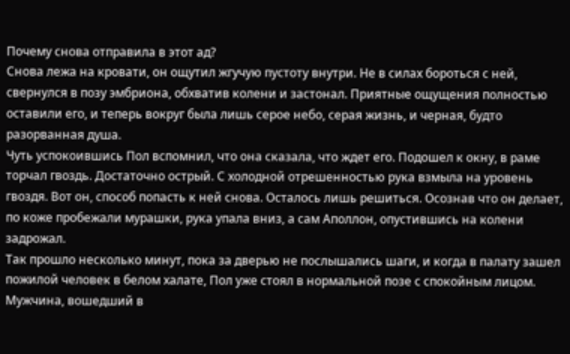Почему снова отправила в этот ад?
Снова лежа на кровати, он ощутил жгучую пустоту внутри. Не в силах бороться с ней, свернулся в позу эмбриона, обхватив колени и застонал. Приятные ощущения полностью оставили его, и теперь вокруг была лишь серое небо, серая жизнь, и черная, будто разорванная душа.
Чуть успокоившись Пол вспомнил, что она сказала, что ждет его. Подошел к окну, в раме торчал гвоздь. Достаточно острый. С холодной отрешенностью рука взмыла на уровень гвоздя. Вот он, способ попасть к ней снова. Осталось лишь решиться. Осознав что он делает, по коже пробежали мурашки, рука упала вниз, а сам Аполлон, опустившись на колени задрожал.
Так прошло несколько минут, пока за дверью не послышались шаги, и когда в палату зашел пожилой человек в белом халате, Пол уже стоял в нормальной позе с спокойным лицом. Мужчина, вошедший в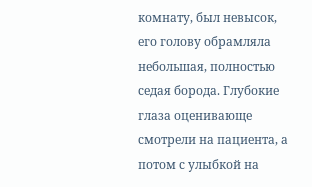комнату, был невысок, его голову обрамляла небольшая, полностью седая борода. Глубокие глаза оценивающе смотрели на пациента, а потом с улыбкой на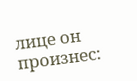лице он произнес: